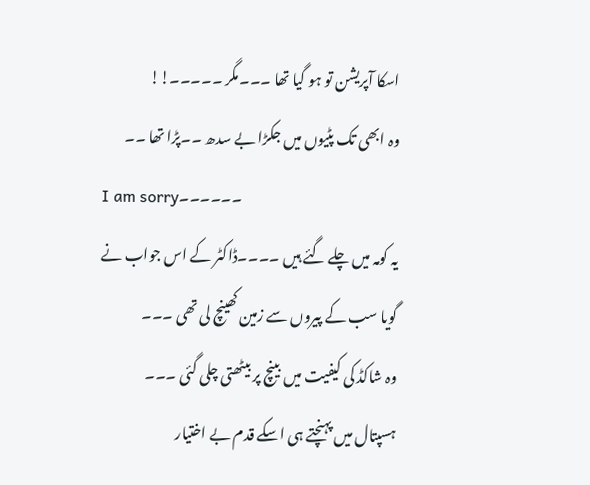اسکا آپریشن تو ہو گیا تھا ۔۔۔مگر ۔۔۔۔۔!!
وہ ابھی تک پٹیوں میں جکڑا بے سدھ ۔۔پڑا تھا ۔۔
I am sorry۔۔۔۔۔۔
یہ کومہ میں چلے گئے ہیں ۔۔۔۔ڈاکٹر کے اس جواب نے گویا سب کے پیروں سے زمین کھینچ لی تھی ۔۔۔
وہ شاکڈ کی کیفیت میں بینچ پر بیٹھتی چلی گئی ۔۔۔
ہسپتال میں پہنچتے ہی اسکے قدم بے اختیار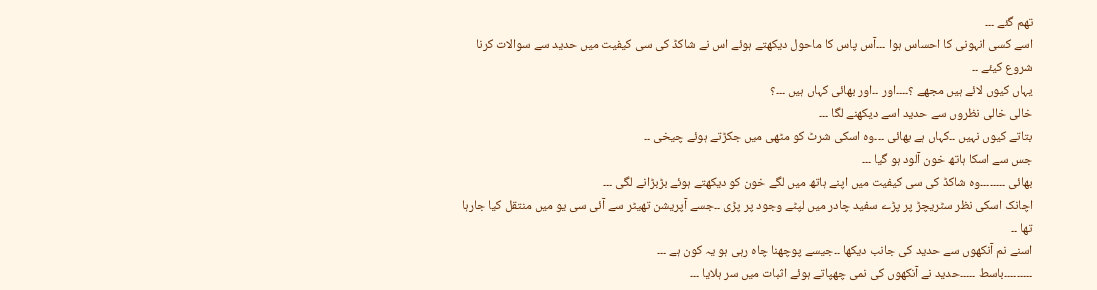تھم گئے ۔۔۔
اسے کسی انہونی کا احساس ہوا ۔۔۔آس پاس کا ماحول دیکھتے ہوئے اس نے شاکڈ کی سی کیفیت میں حدید سے سوالات کرنا شروع کیئے ۔۔
یہاں کیوں لائے ہیں مجھے ؟۔۔۔۔اور ۔۔اور بھائی کہاں ہیں ۔۔۔؟
خالی خالی نظروں سے حدید اسے دیکھنے لگا ۔۔۔
بتاتے کیوں نہیں ۔۔کہاں ہے بھائی ۔۔۔وہ اسکی شرٹ کو مٹھی میں جکڑتے ہوئے چیخی ۔۔
جس سے اسکا ہاتھ خون آلود ہو گیا ۔۔۔
بھائی ۔۔۔۔۔۔۔۔وہ شاکڈ کی سی کیفیت میں اپنے ہاتھ میں لگے خون کو دیکھتے ہوئے بڑبڑانے لگی ۔۔۔
اچانک اسکی نظر سٹریچڑ پر پڑے سفید چادر میں لپٹے وجود پر پڑی ۔۔جسے آپریشن تھیٹر سے آئی سی یو میں منتقل کیا جارہا تھا ۔۔
اسنے نم آنکھوں سے حدید کی جانب دیکھا ۔۔جیسے پوچھنا چاہ رہی ہو یہ کون ہے ۔۔۔
۔۔۔۔۔۔۔۔۔باسط ۔۔۔۔۔حدید نے آنکھوں کی نمی چھپاتے ہوئے اثبات میں سر ہلایا ۔۔۔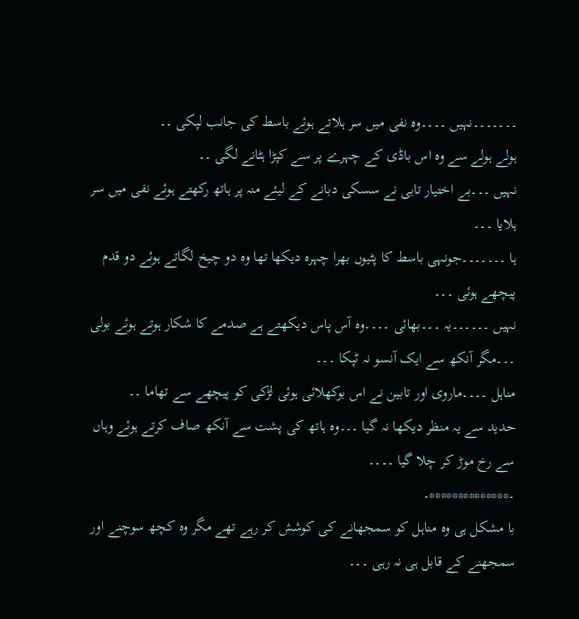۔۔۔۔۔۔۔نہیں ۔۔۔۔وہ نفی میں سر ہلاتے ہوئے باسط کی جانب لپکی ۔۔
ہولے ہولے سے وہ اس باڈی کے چہرے پر سے کپڑا ہٹانے لگی ۔۔
نہیں ۔۔۔بے اختیار تابی نے سسکی دبانے کے لیئے منہ پر ہاتھ رکھتے ہوئے نفی میں سر ہلایا ۔۔۔
ہا ۔۔۔۔۔۔۔جونہی باسط کا پٹیوں بھرا چہرہ دیکھا تھا وہ دو چیخ لگاتے ہوئے دو قدم پیچھے ہوئی ۔۔۔
نہیں ۔۔۔۔۔۔یہ ۔۔۔بھائی ۔۔۔۔وہ آس پاس دیکھتے ہے صدمے کا شکار ہوتے ہوئے بولی ۔۔۔مگر آنکھ سے ایک آنسو نہ ٹپکا ۔۔۔
مناہل ۔۔۔۔ماروی اور تابین نے اس بوکھلائی ہوئی لڑکی کو پیچھے سے تھاما ۔۔
حدید سے یہ منظر دیکھا نہ گیا ۔۔۔وہ ہاتھ کی پشت سے آنکھ صاف کرتے ہوئے وہاں سے رخ موڑ کر چلا گیا ۔۔۔۔
۔**************۔
با مشکل ہی وہ مناہل کو سمجھانے کی کوشش کر رہے تھے مگر وہ کچھ سوچنے اور سمجھنے کے قابل ہی نہ رہی ۔۔۔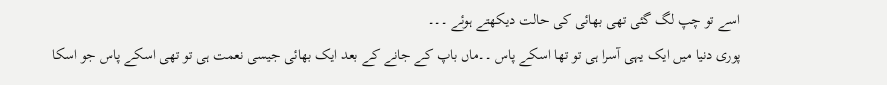اسے تو چپ لگ گئی تھی بھائی کی حالت دیکھتے ہوئے ۔۔۔
پوری دنیا میں ایک یہی آسرا ہی تو تھا اسکے پاس ۔۔ماں باپ کے جانے کے بعد ایک بھائی جیسی نعمت ہی تو تھی اسکے پاس جو اسکا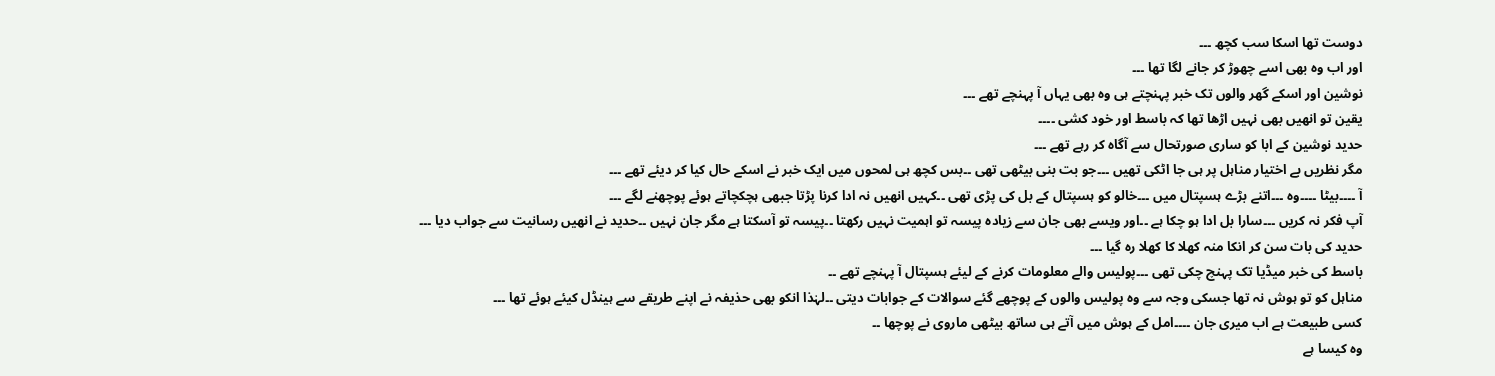دوست تھا اسکا سب کچھ ۔۔۔
اور اب وہ بھی اسے چھوڑ کر جانے لگا تھا ۔۔۔
نوشین اور اسکے گھر والوں تک خبر پہنچتے ہی وہ بھی یہاں آ پہنچے تھے ۔۔۔
یقین تو انھیں بھی نہیں اڑھا تھا کہ باسط اور خود کشی ۔۔۔۔
حدید نوشین کے ابا کو ساری صورتحال سے آگاہ کر رہے تھے ۔۔۔
مگر نظریں بے اختیار مناہل پر ہی جا اٹکی تھیں ۔۔۔جو بت بنی بیٹھی تھی ۔۔بس کچھ ہی لمحوں میں ایک خبر نے اسکے حال کیا کر دیئے تھے ۔۔۔
آ ۔۔۔۔بیٹا ۔۔۔۔وہ ۔۔۔اتنے بڑے ہسپتال میں ۔۔۔خالو کو ہسپتال کے بل کی پڑی تھی ۔۔کہیں انھیں نہ ادا کرنا پڑتا جبھی ہچکچاتے ہوئے پوچھنے لگے ۔۔۔
آپ فکر نہ کریں ۔۔۔سارا بل ادا ہو چکا ہے ۔۔اور ویسے بھی جان سے زیادہ پیسہ تو اہمیت نہیں رکھتا ۔۔پیسہ تو آسکتا ہے مگر جان نہیں ۔۔حدید نے انھیں رسانیت سے جواب دیا ۔۔۔
حدید کی بات سن کر انکا منہ کھلا کا کھلا رہ گیا ۔۔۔
باسط کی خبر میڈیا تک پہنچ چکی تھی ۔۔۔پولیس والے معلومات کرنے کے لیئے ہسپتال آ پہنچے تھے ۔۔
مناہل کو تو ہوش نہ تھا جسکی وجہ سے وہ پولیس والوں کے پوچھے گئے سوالات کے جوابات دیتی ۔۔لہٰذا انکو بھی حذیفہ نے اپنے طریقے سے ہینڈل کیئے ہوئے تھا ۔۔۔
کسی طبیعت ہے اب میری جان ۔۔۔۔امل کے ہوش میں آتے ہی ساتھ بیٹھی ماروی نے پوچھا ۔۔
وہ کیسا ہے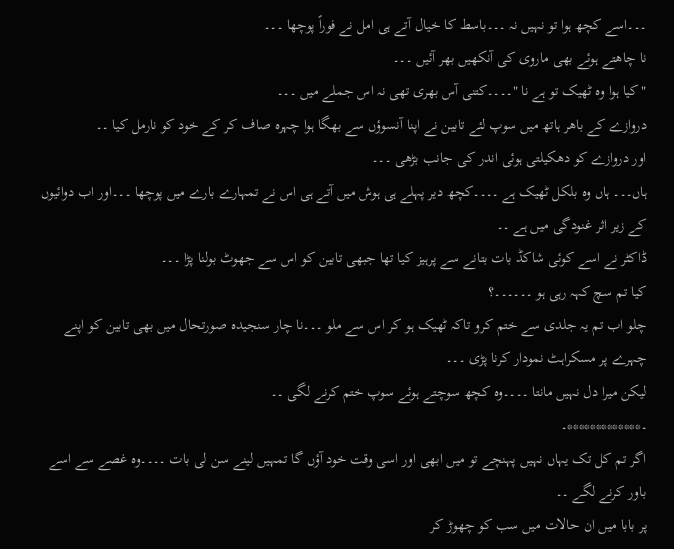۔۔۔اسے کچھ ہوا تو نہیں نہ ۔۔۔باسط کا خیال آتے ہی امل نے فوراً پوچھا ۔۔۔
نا چاھتے ہوئے بھی ماروی کی آنکھیں بھر آئیں ۔۔۔
"کیا ہوا وہ ٹھیک تو ہے نا "۔۔۔۔کتنی آس بھری تھی نہ اس جملے میں ۔۔۔
دروازے کے باھر ہاتھ میں سوپ لئے تابین نے اپنا آنسوؤں سے بھگا ہوا چہرہ صاف کر کے خود کو نارمل کیا ۔۔
اور دروازے کو دھکیلتی ہوئی اندر کی جانب بڑھی ۔۔۔
ہاں۔۔۔ ہاں وہ بلکل ٹھیک ہے ۔۔۔۔کچھ دیر پہلے ہی ہوش میں آتے ہی اس نے تمہارے بارے میں پوچھا ۔۔۔اور اب دوائیوں کے زیر اثر غنودگی میں ہے ۔۔
ڈاکٹر نے اسے کوئی شاکڈ بات بتانے سے پرہیز کیا تھا جبھی تابین کو اس سے جھوٹ بولنا پڑا ۔۔۔
کیا تم سچ کہہ رہی ہو ۔۔۔۔۔۔؟
چلو اب تم یہ جلدی سے ختم کرو تاکہ ٹھیک ہو کر اس سے ملو ۔۔۔نا چار سنجیدہ صورتحال میں بھی تابین کو اپنے چہرے پر مسکراہٹ نمودار کرنا پڑی ۔۔۔
لیکن میرا دل نہیں مانتا ۔۔۔۔وہ کچھ سوچتے ہوئے سوپ ختم کرنے لگی ۔۔
۔*************۔
اگر تم کل تک یہاں نہیں پہنچے تو میں ابھی اور اسی وقت خود آؤں گا تمہیں لینے سن لی بات ۔۔۔۔وہ غصے سے اسے باور کرنے لگے ۔۔
پر بابا میں ان حالات میں سب کو چھوڑ کر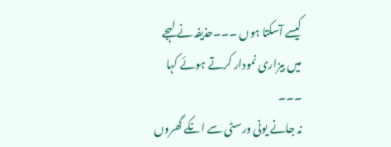کیسے آسکتا ہوں ۔۔۔حذیفہ نے لہجے میں بیزاری نمودار کرتے ہوئے کہا ۔۔۔
نہ جانے یونی ورسٹی سے انکے گھروں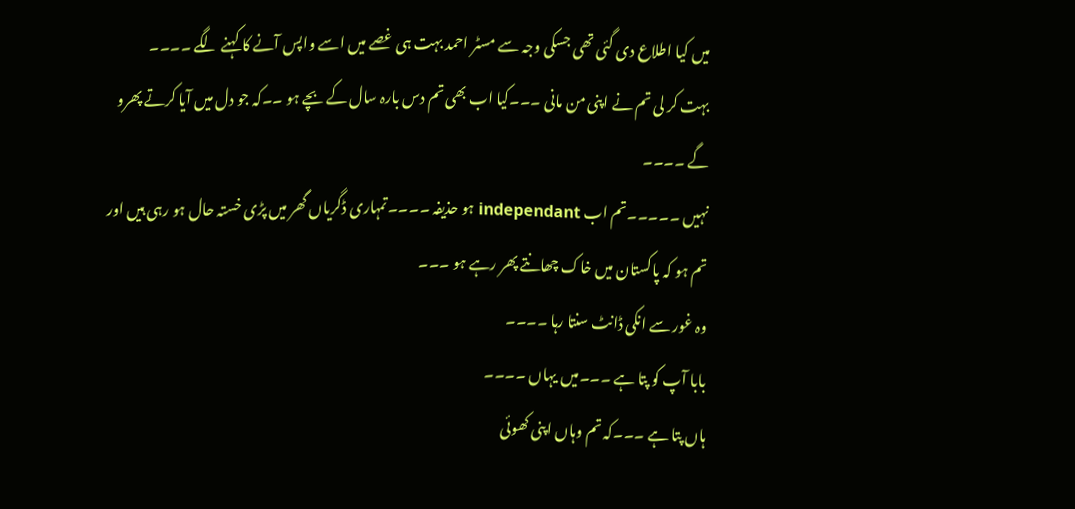میں کیا اطلاع دی گئی تھی جسکی وجہ سے مسٹر احمد بہت ہی غصے میں اسے واپس آنے کا کہنے لگے ۔۔۔۔
بہت کر لی تم نے اپنی من مانی ۔۔۔کیا اب بھی تم دس بارہ سال کے بچے ہو ۔۔کہ جو دل میں آیا کرتے پھرو گے ۔۔۔۔
نہیں ۔۔۔۔۔تم اب independant ہو حذیفہ ۔۔۔۔تمہاری ڈگریاں گھر میں پڑی خستہ حال ہو رہی ہیں اور تم ہو کہ پاکستان میں خاک چھانتے پھر رہے ہو ۔۔۔
وہ غور سے انکی ڈانٹ سنتا رہا ۔۔۔۔
بابا آپ کو پتا ہے ۔۔۔میں یہاں ۔۔۔۔
ہاں پتا ہے ۔۔۔کہ تم وہاں اپنی کھوئی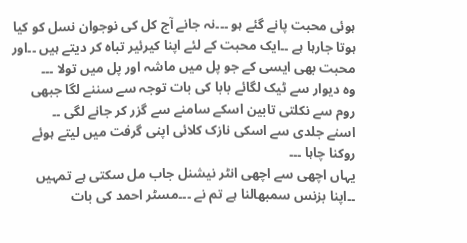ہوئی محبت پانے گئے ہو ۔۔۔نہ جانے آج کل کی نوجوان نسل کو کیا ہوتا جارہا ہے ۔۔ایک محبت کے لئے اپنا کیرئیر تباہ کر دیتے ہیں ۔۔اور محبت بھی ایسی کے جو پل میں ماشہ اور پل میں تولا ۔۔۔
وہ دیوار سے ٹیک لگائے بابا کی بات توجہ سے سننے لگا جبھی روم سے نکلتی تابین اسکے سامنے سے گزر کر جانے لگی ۔۔
اسنے جلدی سے اسکی نازک کلائی اپنی گرفت میں لیتے ہوئے روکنا چاہا ۔۔۔
یہاں اچھی سے اچھی انٹر نیشنل جاب مل سکتی ہے تمہیں ۔۔اپنا بزنس سمبھالنا ہے تم نے ۔۔۔مسٹر احمد کی بات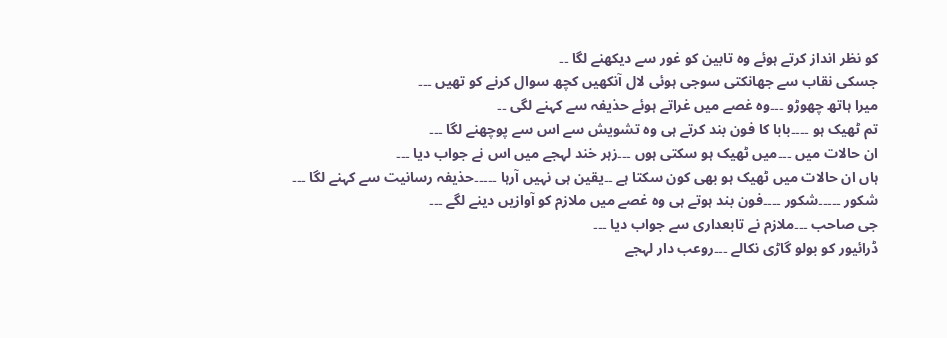کو نظر انداز کرتے ہوئے وہ تابین کو غور سے دیکھنے لگا ۔۔
جسکی نقاب سے جھانکتی سوجی ہوئی لال آنکھیں کچھ سوال کرنے کو تھیں ۔۔۔
میرا ہاتھ چھوڑو ۔۔۔وہ غصے میں غراتے ہوئے حذیفہ سے کہنے لگی ۔۔
تم ٹھیک ہو ۔۔۔۔بابا کا فون بند کرتے ہی وہ تشویش سے اس سے پوچھنے لگا ۔۔۔
ان حالات میں ۔۔۔میں ٹھیک ہو سکتی ہوں ۔۔۔زہر خند لہجے میں اس نے جواب دیا ۔۔۔
ہاں ان حالات میں ٹھیک ہو بھی کون سکتا ہے ۔۔یقین ہی نہیں آرہا ۔۔۔۔۔حذیفہ رسانیت سے کہنے لگا ۔۔۔
شکور ۔۔۔۔۔شکور ۔۔۔۔فون بند ہوتے ہی وہ غصے میں ملازم کو آوازیں دینے لگے ۔۔۔
جی صاحب ۔۔۔ملازم نے تابعداری سے جواب دیا ۔۔۔
ڈرائیور کو بولو گاڑی نکالے ۔۔۔روعب دار لہجے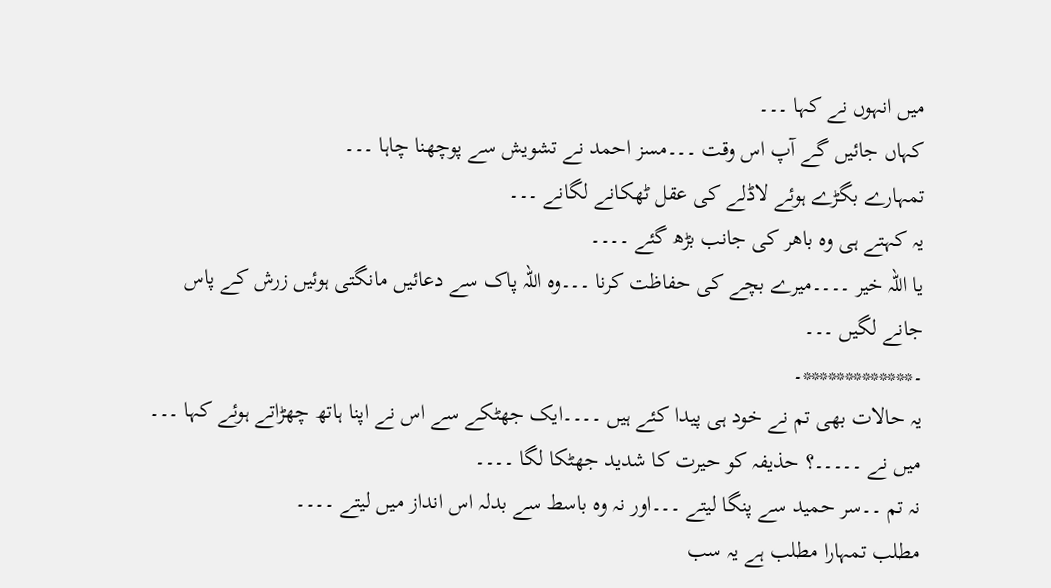میں انہوں نے کہا ۔۔۔
کہاں جائیں گے آپ اس وقت ۔۔۔مسز احمد نے تشویش سے پوچھنا چاہا ۔۔۔
تمہارے بگڑے ہوئے لاڈلے کی عقل ٹھکانے لگانے ۔۔۔
یہ کہتے ہی وہ باھر کی جانب بڑھ گئے ۔۔۔۔
یا اللہ خیر ۔۔۔۔میرے بچے کی حفاظت کرنا ۔۔۔وہ اللہ پاک سے دعائیں مانگتی ہوئیں زرش کے پاس جانے لگیں ۔۔۔
۔*************۔
یہ حالات بھی تم نے خود ہی پیدا کئے ہیں ۔۔۔۔ایک جھٹکے سے اس نے اپنا ہاتھ چھڑاتے ہوئے کہا ۔۔۔
میں نے ۔۔۔۔۔؟ حذیفہ کو حیرت کا شدید جھٹکا لگا ۔۔۔۔
نہ تم ۔۔سر حمید سے پنگا لیتے ۔۔۔اور نہ وہ باسط سے بدلہ اس انداز میں لیتے ۔۔۔۔
مطلب تمہارا مطلب ہے یہ سب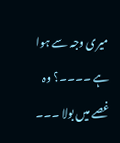میری وجہ سے ہوا ہے ۔۔۔۔؟ وہ غصے میں بولا ۔۔۔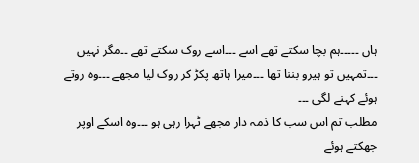ہاں ۔۔۔۔۔ہم بچا سکتے تھے اسے ۔۔۔اسے روک سکتے تھے ۔۔مگر نہیں ۔۔۔تمہیں تو ہیرو بننا تھا ۔۔۔میرا ہاتھ پکڑ کر روک لیا مجھے ۔۔۔وہ روتے ہوئے کہنے لگی ۔۔۔
مطلب تم اس سب کا ذمہ دار مجھے ٹہرا رہی ہو ۔۔۔وہ اسکے اوپر جھکتے ہوئے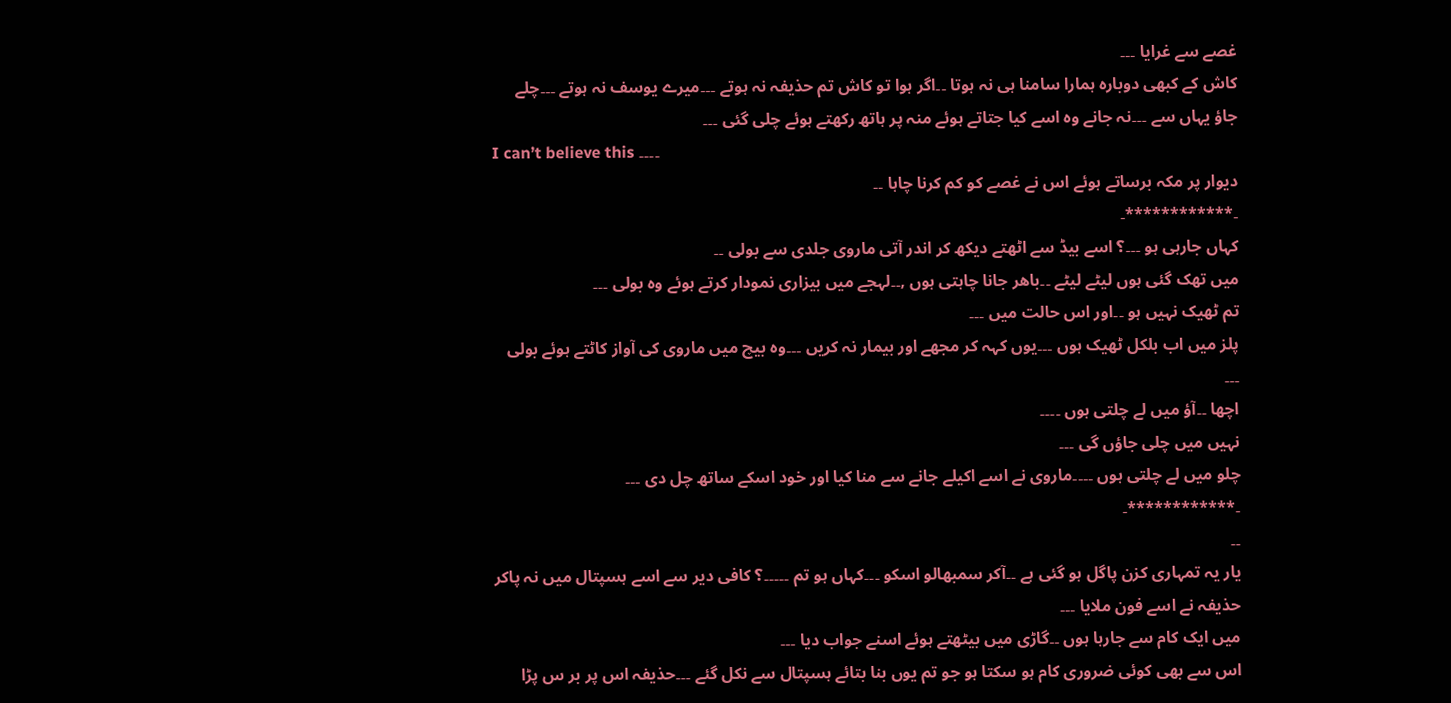غصے سے غرایا ۔۔۔
کاش کے کبھی دوبارہ ہمارا سامنا ہی نہ ہوتا ۔۔اگر ہوا تو کاش تم حذیفہ نہ ہوتے ۔۔۔میرے یوسف نہ ہوتے ۔۔۔چلے جاؤ یہاں سے ۔۔۔نہ جانے وہ اسے کیا جتاتے ہوئے منہ پر ہاتھ رکھتے ہوئے چلی گئی ۔۔۔
I can’t believe this ۔۔۔۔
دیوار پر مکہ برساتے ہوئے اس نے غصے کو کم کرنا چاہا ۔۔
۔************۔
کہاں جارہی ہو ۔۔۔؟ اسے بیڈ سے اٹھتے دیکھ کر اندر آتی ماروی جلدی سے بولی ۔۔
میں تھک گئی ہوں لیٹے لیٹے ۔۔باھر جانا چاہتی ہوں ,۔۔لہجے میں بیزاری نمودار کرتے ہوئے وہ بولی ۔۔۔
تم ٹھیک نہیں ہو ۔۔اور اس حالت میں ۔۔۔
پلز میں اب بلکل ٹھیک ہوں ۔۔۔یوں کہہ کر مجھے اور بیمار نہ کریں ۔۔۔وہ بیچ میں ماروی کی آواز کاٹتے ہوئے بولی ۔۔۔
اچھا ۔۔آؤ میں لے چلتی ہوں ۔۔۔۔
نہیں میں چلی جاؤں گی ۔۔۔
چلو میں لے چلتی ہوں ۔۔۔۔ماروی نے اسے اکیلے جانے سے منا کیا اور خود اسکے ساتھ چل دی ۔۔۔
۔************۔
۔۔
یار یہ تمہاری کزن پاگل ہو گئی ہے ۔۔آکر سمبھالو اسکو ۔۔۔کہاں ہو تم ۔۔۔۔۔؟ کافی دیر سے اسے ہسپتال میں نہ پاکر حذیفہ نے اسے فون ملایا ۔۔۔
میں ایک کام سے جارہا ہوں ۔۔گاڑی میں بیٹھتے ہوئے اسنے جواب دیا ۔۔۔
اس سے بھی کوئی ضروری کام ہو سکتا ہو جو تم یوں بنا بتائے ہسپتال سے نکل گئے ۔۔۔حذیفہ اس پر بر س پڑا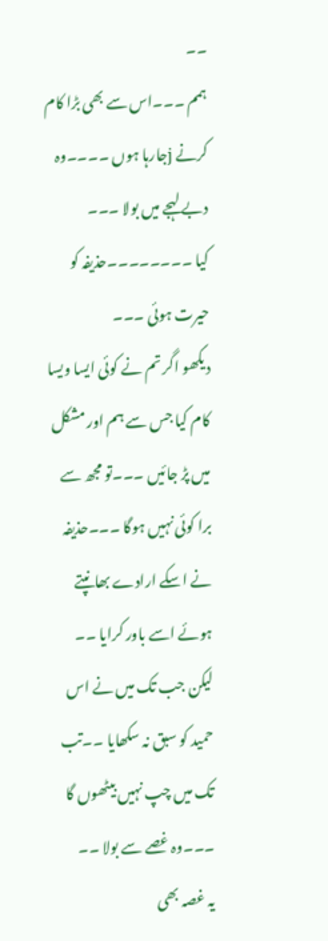۔۔
ہمم ۔۔۔اس سے بھی بڑا کام کرنے jجارہا ہوں ۔۔۔۔وہ دبے لہجے میں بولا ۔۔۔
کیا ۔۔۔۔۔۔۔۔حذیفہ کو حیرت ہوئی ۔۔۔
دیکھو اگر تم نے کوئی ایسا ویسا کام کیا جس سے ہم اور مشکل میں پڑ جائیں ۔۔۔تو مجھ سے برا کوئی نہیں ہوگا ۔۔۔حذیفہ نے اسکے ارادے بھانپتے ہوئے اسے باور کرایا ۔۔
لیکن جب تک میں نے اس حمید کو سبق نہ سکھایا ۔۔تب تک میں چپ نہیں بیٹھوں گا ۔۔۔وہ غصے سے بولا ۔۔
یہ غصہ بھی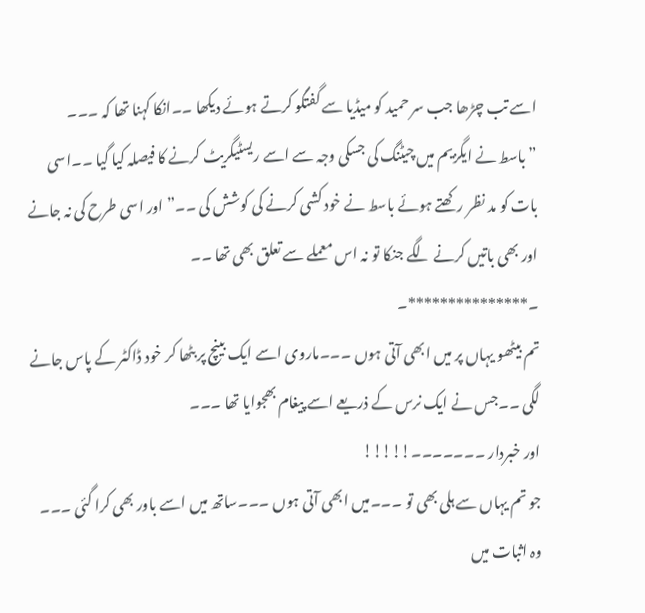اسے تب چڑھا جب سر حمید کو میڈیا سے گفتگو کرتے ہوئے دیکھا ۔۔انکا کہنا تھا کہ ۔۔۔
” باسط نے ایگزیم میں چیٹنگ کی جسکی وجہ سے اسے ریسٹیگریٹ کرنے کا فیصلہ کیا گیا ۔۔اسی بات کو مد نظر رکھتے ہوئے باسط نے خود کشی کرنے کی کوشش کی ۔۔” اور اسی طرح کی نہ جانے اور بھی باتیں کرنے لگے جنکا تو نہ اس معملے سے تعلق بھی تھا ۔۔
۔***************۔
تم بیٹھو یہاں پر میں ابھی آتی ہوں ۔۔۔ماروی اسے ایک بینچ پر بٹھا کر خود ڈاکٹر کے پاس جانے لگی ۔۔جس نے ایک نرس کے ذریعے اسے پیغام بھجوایا تھا ۔۔۔
اور خبردار ۔۔۔۔۔۔۔!!!!!
جو تم یہاں سے ہلی بھی تو ۔۔۔میں ابھی آتی ہوں ۔۔۔ساتھ میں اسے باور بھی کرا گئی ۔۔۔
وہ اثبات میں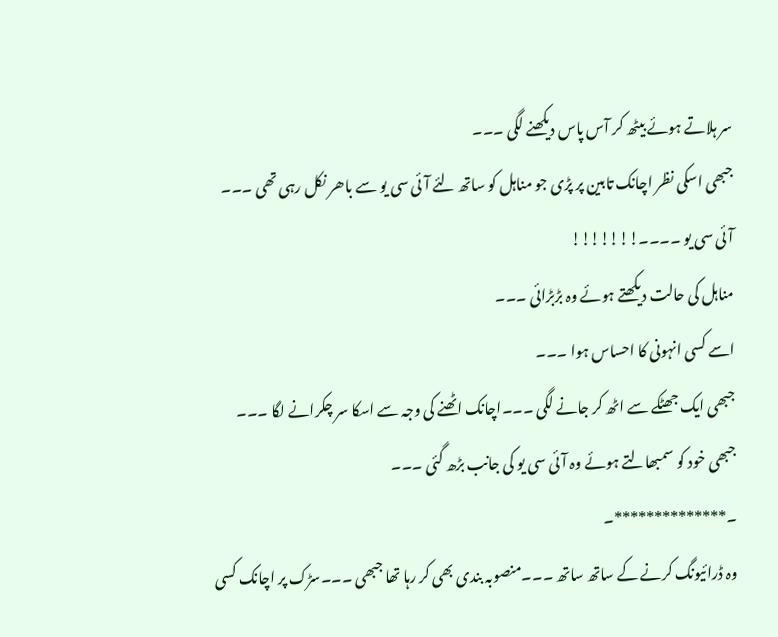سر ہلاتے ہوئے بیٹھ کر آس پاس دیکھنے لگی ۔۔۔
جبھی اسکی نظر اچانک تابین پر پڑی جو مناہل کو ساتھ لئے آئی سی یو سے باھر نکل رہی تھی ۔۔۔
آئی سی یو ۔۔۔۔!!!!!!!
مناہل کی حالت دیکھتے ہوئے وہ بڑبڑائی ۔۔۔
اسے کسی انہونی کا احساس ہوا ۔۔۔
جبھی ایک جھٹکے سے اٹھ کر جانے لگی ۔۔۔اچانک اٹھنے کی وجہ سے اسکا سر چکرانے لگا ۔۔۔
جبھی خود کو سمبھالتے ہوئے وہ آئی سی یو کی جانب بڑھ گئی ۔۔۔
۔**************۔
وہ ڈرائیونگ کرنے کے ساتھ ساتھ ۔۔۔منصوبہ بندی بھی کر رہا تھا جبھی ۔۔۔سڑک پر اچانک کسی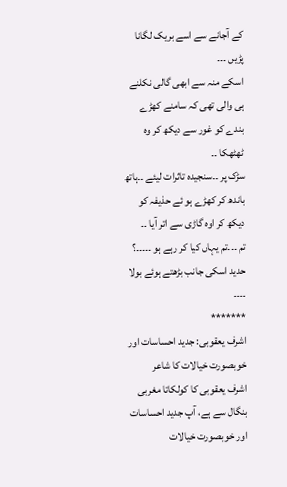کے آجانے سے اسے بریک لگانا پڑیں ۔۔۔
اسکے منہ سے ابھی گالی نکلنے ہی والی تھی کہ سامنے کھڑے بندے کو غور سے دیکھ کر وہ ٹھٹھکا ۔۔
سڑک پر ۔۔سنجیدہ تاثرات لیئے ۔۔ہاتھ باندھ کر کھڑے ہو ئے حذیفہ کو دیکھ کر اوہ گاڑی سے اتر آیا ۔۔
تم ۔۔۔تم یہاں کیا کر رہے ہو ۔۔۔۔۔؟ حدید اسکی جانب بڑھتے ہوئے بولا ۔۔۔۔
*******
اشرف یعقوبی: جدید احساسات اور خوبصورت خیالات کا شاعر
اشرف یعقوبی کا کولکاتا مغربی بنگال سے ہے، آپ جدید احساسات اور خوبصورت خیالات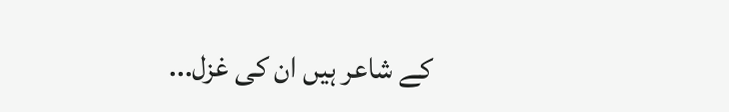کے شاعر ہیں ان کی غزل...